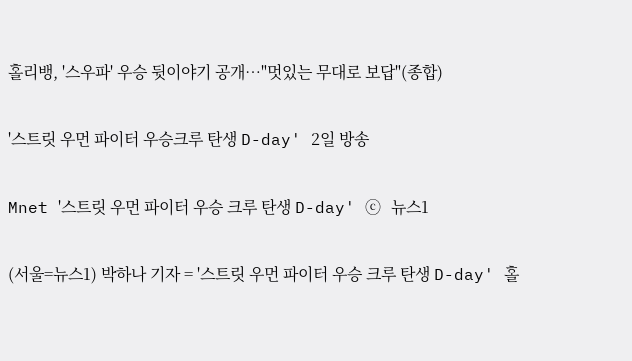홀리뱅, '스우파' 우승 뒷이야기 공개…"멋있는 무대로 보답"(종합)

'스트릿 우먼 파이터 우승크루 탄생 D-day' 2일 방송

Mnet '스트릿 우먼 파이터 우승 크루 탄생 D-day' ⓒ 뉴스1

(서울=뉴스1) 박하나 기자 = '스트릿 우먼 파이터 우승 크루 탄생 D-day' 홀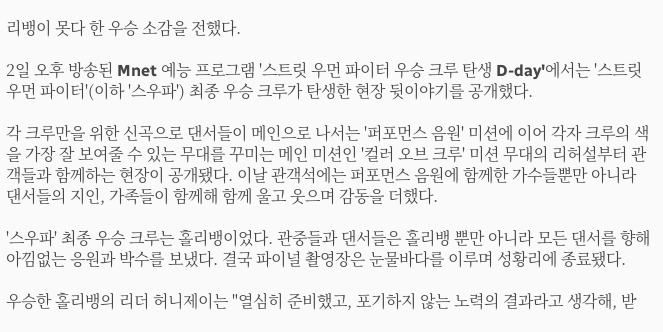리뱅이 못다 한 우승 소감을 전했다.

2일 오후 방송된 Mnet 예능 프로그램 '스트릿 우먼 파이터 우승 크루 탄생 D-day'에서는 '스트릿 우먼 파이터'(이하 '스우파') 최종 우승 크루가 탄생한 현장 뒷이야기를 공개했다.

각 크루만을 위한 신곡으로 댄서들이 메인으로 나서는 '퍼포먼스 음원' 미션에 이어 각자 크루의 색을 가장 잘 보여줄 수 있는 무대를 꾸미는 메인 미션인 '컬러 오브 크루' 미션 무대의 리허설부터 관객들과 함께하는 현장이 공개됐다. 이날 관객석에는 퍼포먼스 음원에 함께한 가수들뿐만 아니라 댄서들의 지인, 가족들이 함께해 함께 울고 웃으며 감동을 더했다.

'스우파' 최종 우승 크루는 홀리뱅이었다. 관중들과 댄서들은 홀리뱅 뿐만 아니라 모든 댄서를 향해 아낌없는 응원과 박수를 보냈다. 결국 파이널 촬영장은 눈물바다를 이루며 성황리에 종료됐다.

우승한 홀리뱅의 리더 허니제이는 "열심히 준비했고, 포기하지 않는 노력의 결과라고 생각해, 받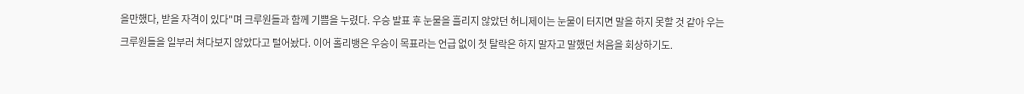을만했다, 받을 자격이 있다"며 크루원들과 함께 기쁨을 누렸다. 우승 발표 후 눈물을 흘리지 않았던 허니제이는 눈물이 터지면 말을 하지 못할 것 같아 우는 크루원들을 일부러 쳐다보지 않았다고 털어놨다. 이어 홀리뱅은 우승이 목표라는 언급 없이 첫 탈락은 하지 말자고 말했던 처음을 회상하기도.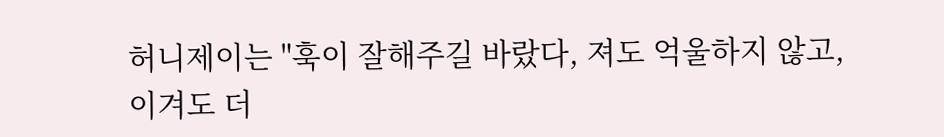허니제이는 "훅이 잘해주길 바랐다, 져도 억울하지 않고, 이겨도 더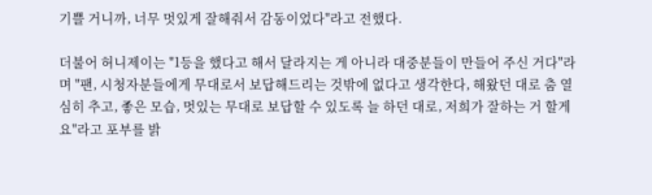기쁠 거니까, 너무 멋있게 잘해줘서 감동이었다"라고 전했다.

더불어 허니제이는 "1등을 했다고 해서 달라지는 게 아니라 대중분들이 만들어 주신 거다"라며 "팬, 시청자분들에게 무대로서 보답해드리는 것밖에 없다고 생각한다, 해왔던 대로 춤 열심히 추고, 좋은 모습, 멋있는 무대로 보답할 수 있도록 늘 하던 대로, 저희가 잘하는 거 할게요"라고 포부를 밝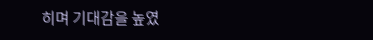히며 기대감을 높였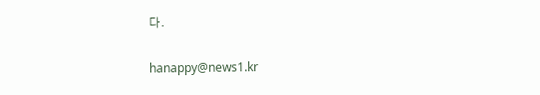다.

hanappy@news1.kr